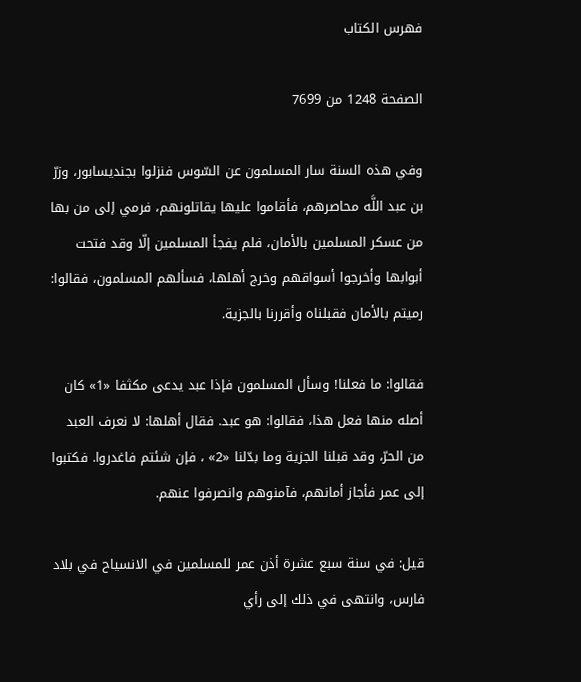فهرس الكتاب

الصفحة 1248 من 7699

وفي هذه السنة سار المسلمون عن السّوس فنزلوا بجنديسابور، وزرّ بن عبد اللَّه محاصرهم، فأقاموا عليها يقاتلونهم، فرمي إلى من بها من عسكر المسلمين بالأمان، فلم يفجأ المسلمين إلّا وقد فتحت أبوابها وأخرجوا أسواقهم وخرج أهلها، فسألهم المسلمون، فقالوا: رميتم بالأمان فقبلناه وأقررنا بالجزية.

فقالوا: ما فعلنا! وسأل المسلمون فإذا عبد يدعى مكثفا «1» كان أصله منها فعل هذا، فقالوا: هو عبد. فقال أهلها: لا نعرف العبد من الحرّ، وقد قبلنا الجزية وما بدّلنا «2» ، فإن شئتم فاغدروا. فكتبوا إلى عمر فأجاز أمانهم، فآمنوهم وانصرفوا عنهم.

قيل: في سنة سبع عشرة أذن عمر للمسلمين في الانسياح في بلاد فارس، وانتهى في ذلك إلى رأي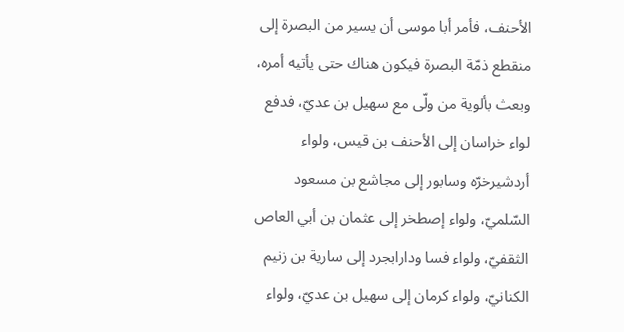الأحنف، فأمر أبا موسى أن يسير من البصرة إلى منقطع ذمّة البصرة فيكون هناك حتى يأتيه أمره، وبعث بألوية من ولّى مع سهيل بن عديّ، فدفع لواء خراسان إلى الأحنف بن قيس، ولواء أردشيرخرّه وسابور إلى مجاشع بن مسعود السّلميّ، ولواء إصطخر إلى عثمان بن أبي العاص الثقفيّ، ولواء فسا ودارابجرد إلى سارية بن زنيم الكنانيّ، ولواء كرمان إلى سهيل بن عديّ، ولواء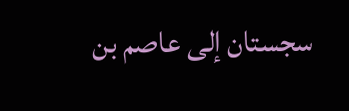سجستان إلى عاصم بن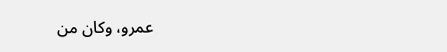عمرو، وكان من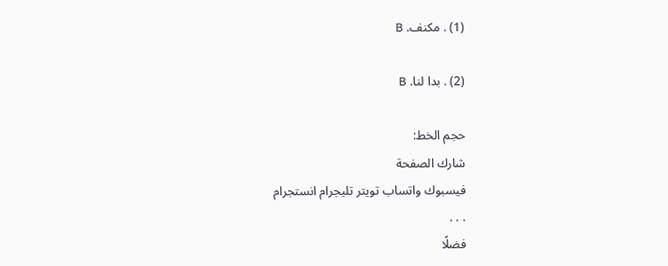(1) . مكنف. B

(2) . بدا لنا. B

حجم الخط:
شارك الصفحة
فيسبوك واتساب تويتر تليجرام انستجرام
. . .
فضلًا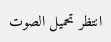انتظر تحميل الصوت